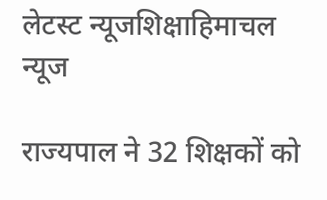लेटस्ट न्यूजशिक्षाहिमाचल न्यूज

राज्यपाल ने 32 शिक्षकों को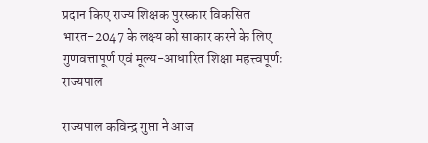प्रदान किए राज्य शिक्षक पुरस्कार विकसित भारत-2047 के लक्ष्य को साकार करने के लिए गुणवत्तापूर्ण एवं मूल्य-आधारित शिक्षा महत्त्वपूर्णः राज्यपाल

राज्यपाल कविन्द्र गुप्ता ने आज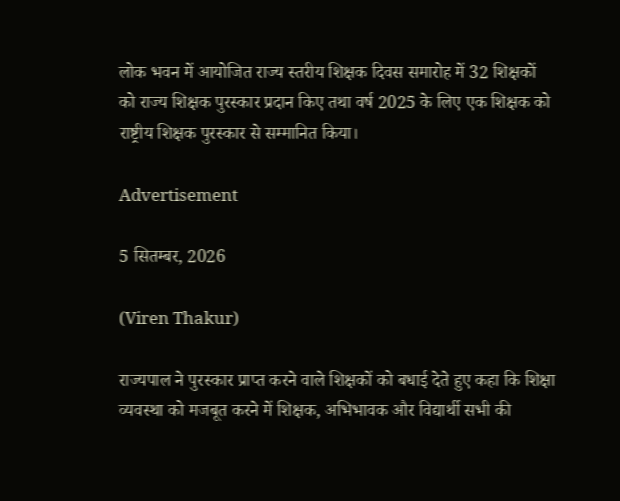लोक भवन में आयोजित राज्य स्तरीय शिक्षक दिवस समारोह में 32 शिक्षकों को राज्य शिक्षक पुरस्कार प्रदान किए तथा वर्ष 2025 के लिए एक शिक्षक को राष्ट्रीय शिक्षक पुरस्कार से सम्मानित किया।

Advertisement

5 सितम्बर, 2026

(Viren Thakur)

राज्यपाल ने पुरस्कार प्राप्त करने वाले शिक्षकों को बधाई देते हुए कहा कि शिक्षा व्यवस्था को मजबूत करने में शिक्षक, अभिभावक और विद्यार्थी सभी की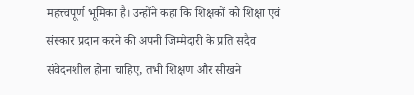महत्त्वपूर्ण भूमिका है। उन्होंने कहा कि शिक्षकों को शिक्षा एवं संस्कार प्रदान करने की अपनी जिम्मेदारी के प्रति सदैव संवेदनशील होना चाहिए, तभी शिक्षण और सीखने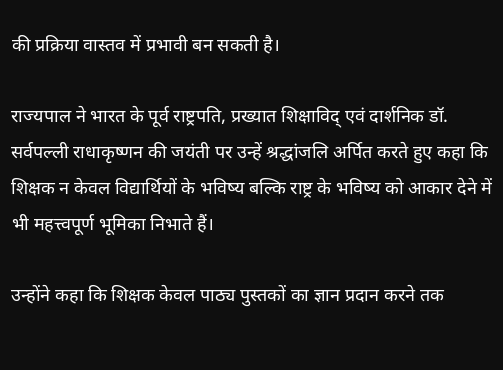की प्रक्रिया वास्तव में प्रभावी बन सकती है।

राज्यपाल ने भारत के पूर्व राष्ट्रपति, प्रख्यात शिक्षाविद् एवं दार्शनिक डॉ. सर्वपल्ली राधाकृष्णन की जयंती पर उन्हें श्रद्धांजलि अर्पित करते हुए कहा कि शिक्षक न केवल विद्यार्थियों के भविष्य बल्कि राष्ट्र के भविष्य को आकार देने में भी महत्त्वपूर्ण भूमिका निभाते हैं।

उन्होंने कहा कि शिक्षक केवल पाठ्य पुस्तकों का ज्ञान प्रदान करने तक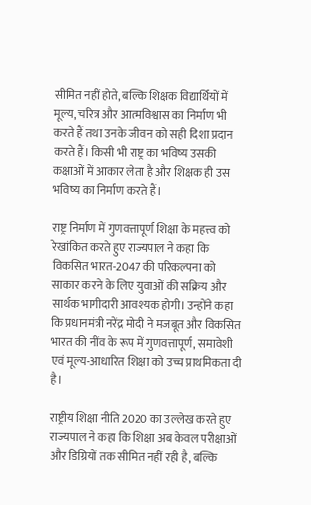सीमित नहीं होते, बल्कि शिक्षक विद्यार्थियों में मूल्य, चरित्र और आत्मविश्वास का निर्माण भी करते हैं तथा उनके जीवन को सही दिशा प्रदान करते हैं। किसी भी राष्ट्र का भविष्य उसकी कक्षाओं में आकार लेता है और शिक्षक ही उस भविष्य का निर्माण करते हैं।

राष्ट्र निर्माण में गुणवत्तापूर्ण शिक्षा के महत्त्व को रेखांकित करते हुए राज्यपाल ने कहा कि विकसित भारत-2047 की परिकल्पना को साकार करने के लिए युवाओं की सक्रिय और सार्थक भागीदारी आवश्यक होगी। उन्होंने कहा कि प्रधानमंत्री नरेंद्र मोदी ने मजबूत और विकसित भारत की नींव के रूप में गुणवत्तापूर्ण, समावेशी एवं मूल्य-आधारित शिक्षा को उच्च प्राथमिकता दी है।

राष्ट्रीय शिक्षा नीति 2020 का उल्लेख करते हुए राज्यपाल ने कहा कि शिक्षा अब केवल परीक्षाओं और डिग्रियों तक सीमित नहीं रही है, बल्कि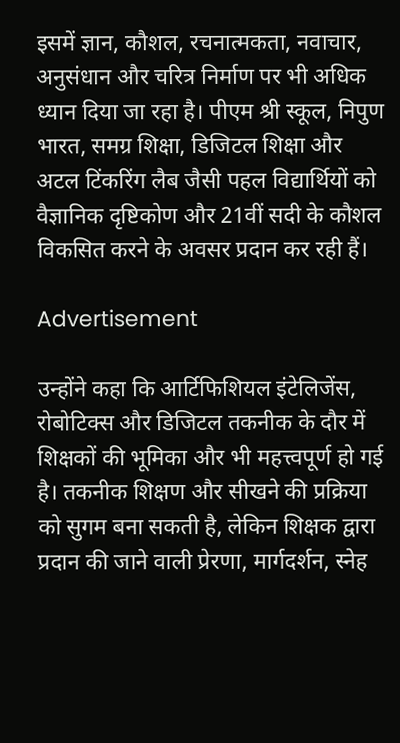इसमें ज्ञान, कौशल, रचनात्मकता, नवाचार, अनुसंधान और चरित्र निर्माण पर भी अधिक ध्यान दिया जा रहा है। पीएम श्री स्कूल, निपुण भारत, समग्र शिक्षा, डिजिटल शिक्षा और अटल टिंकरिंग लैब जैसी पहल विद्यार्थियों को वैज्ञानिक दृष्टिकोण और 21वीं सदी के कौशल विकसित करने के अवसर प्रदान कर रही हैं।

Advertisement

उन्होंने कहा कि आर्टिफिशियल इंटेलिजेंस, रोबोटिक्स और डिजिटल तकनीक के दौर में शिक्षकों की भूमिका और भी महत्त्वपूर्ण हो गई है। तकनीक शिक्षण और सीखने की प्रक्रिया को सुगम बना सकती है, लेकिन शिक्षक द्वारा प्रदान की जाने वाली प्रेरणा, मार्गदर्शन, स्नेह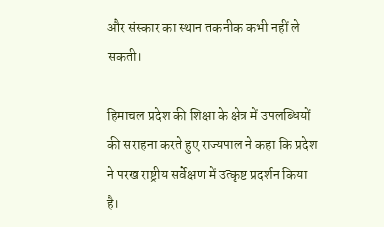और संस्कार का स्थान तकनीक कभी नहीं ले सकती।

हिमाचल प्रदेश की शिक्षा के क्षेत्र में उपलब्धियों की सराहना करते हुए राज्यपाल ने कहा कि प्रदेश ने परख राष्ट्रीय सर्वेक्षण में उत्कृष्ट प्रदर्शन किया है।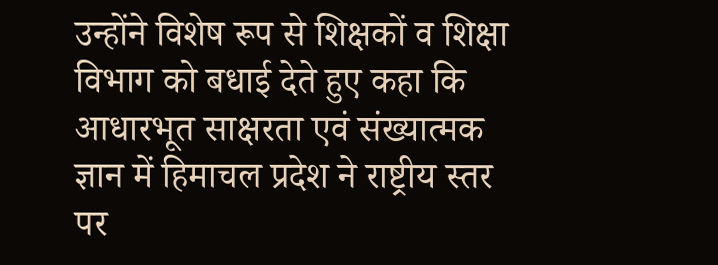उन्होंने विशेष रूप से शिक्षकों व शिक्षा विभाग को बधाई देते हुए कहा कि आधारभूत साक्षरता एवं संख्यात्मक ज्ञान में हिमाचल प्रदेश ने राष्ट्रीय स्तर पर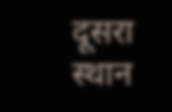दूसरा स्थान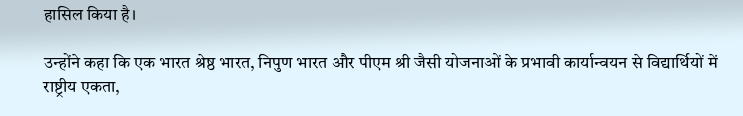हासिल किया है।

उन्होंने कहा कि एक भारत श्रेष्ठ भारत, निपुण भारत और पीएम श्री जैसी योजनाओं के प्रभावी कार्यान्वयन से विद्यार्थियों में राष्ट्रीय एकता,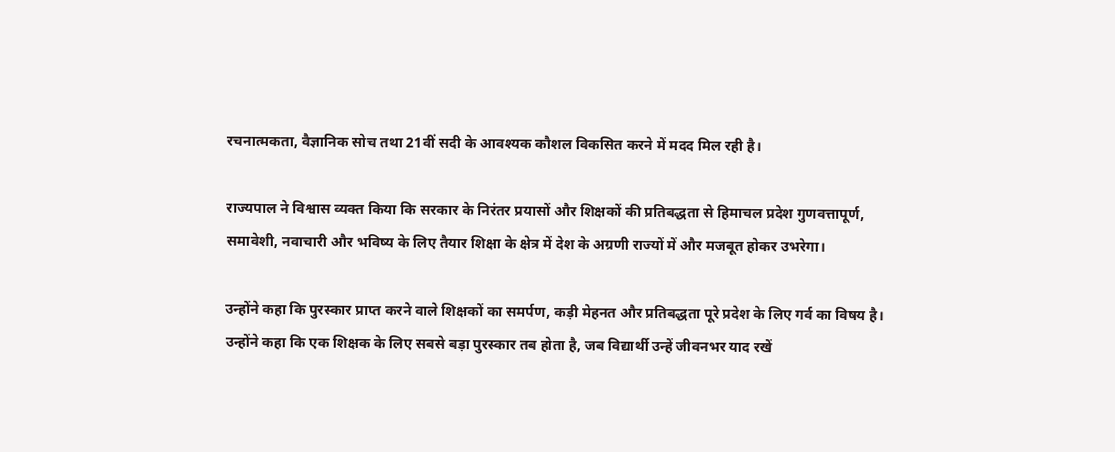रचनात्मकता, वैज्ञानिक सोच तथा 21वीं सदी के आवश्यक कौशल विकसित करने में मदद मिल रही है।

राज्यपाल ने विश्वास व्यक्त किया कि सरकार के निरंतर प्रयासों और शिक्षकों की प्रतिबद्धता से हिमाचल प्रदेश गुणवत्तापूर्ण, समावेशी, नवाचारी और भविष्य के लिए तैयार शिक्षा के क्षेत्र में देश के अग्रणी राज्यों में और मजबूत होकर उभरेगा।

उन्होंने कहा कि पुरस्कार प्राप्त करने वाले शिक्षकों का समर्पण, कड़ी मेहनत और प्रतिबद्धता पूरे प्रदेश के लिए गर्व का विषय है। उन्होंने कहा कि एक शिक्षक के लिए सबसे बड़ा पुरस्कार तब होता है, जब विद्यार्थी उन्हें जीवनभर याद रखें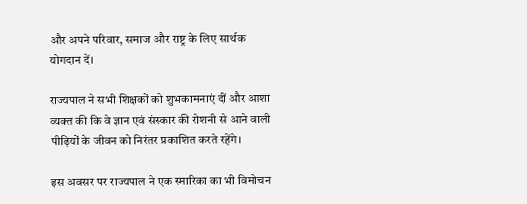और अपने परिवार, समाज और राष्ट्र के लिए सार्थक योगदान दें।

राज्यपाल ने सभी शिक्षकों को शुभकामनाएं दीं और आशा व्यक्त की कि वे ज्ञान एवं संस्कार की रोशनी से आने वाली पीढ़ियों के जीवन को निरंतर प्रकाशित करते रहेंगे।

इस अवसर पर राज्यपाल ने एक स्मारिका का भी विमोचन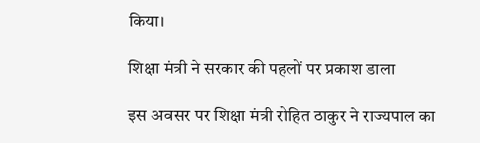किया।

शिक्षा मंत्री ने सरकार की पहलों पर प्रकाश डाला

इस अवसर पर शिक्षा मंत्री रोहित ठाकुर ने राज्यपाल का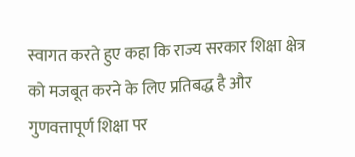स्वागत करते हुए कहा कि राज्य सरकार शिक्षा क्षेत्र को मजबूत करने के लिए प्रतिबद्ध है और गुणवत्तापूर्ण शिक्षा पर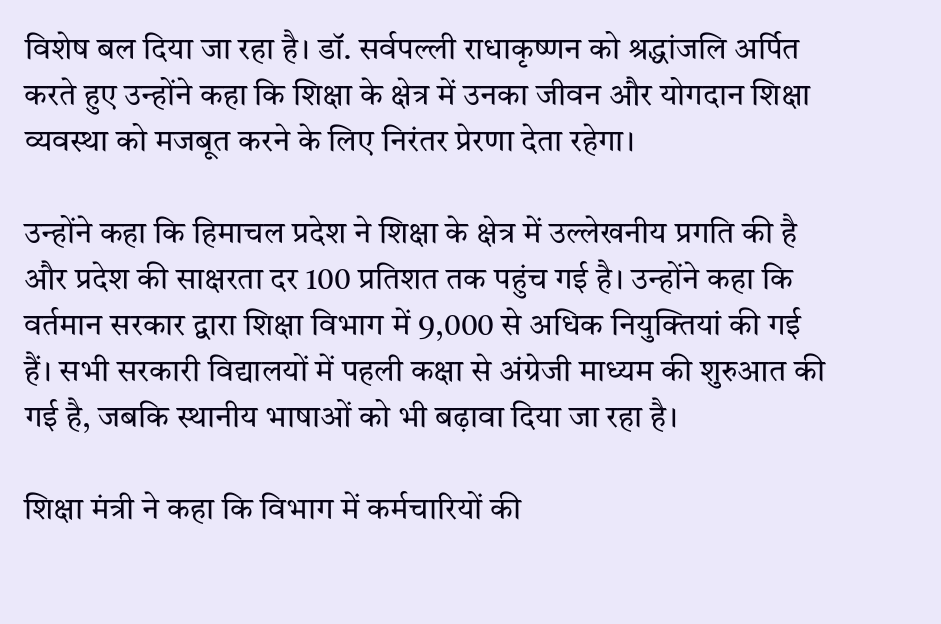विशेष बल दिया जा रहा है। डॉ. सर्वपल्ली राधाकृष्णन को श्रद्धांजलि अर्पित करते हुए उन्होंने कहा कि शिक्षा के क्षेत्र में उनका जीवन और योगदान शिक्षा व्यवस्था को मजबूत करने के लिए निरंतर प्रेरणा देता रहेगा।

उन्होंने कहा कि हिमाचल प्रदेश ने शिक्षा के क्षेत्र में उल्लेखनीय प्रगति की है और प्रदेश की साक्षरता दर 100 प्रतिशत तक पहुंच गई है। उन्होंने कहा कि वर्तमान सरकार द्वारा शिक्षा विभाग में 9,000 से अधिक नियुक्तियां की गई हैं। सभी सरकारी विद्यालयों में पहली कक्षा से अंग्रेजी माध्यम की शुरुआत की गई है, जबकि स्थानीय भाषाओं को भी बढ़ावा दिया जा रहा है।

शिक्षा मंत्री ने कहा कि विभाग में कर्मचारियों की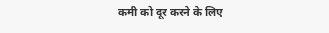कमी को दूर करने के लिए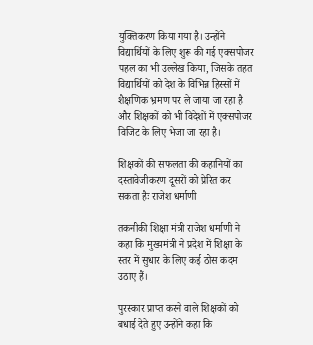युक्तिकरण किया गया है। उन्होंने विद्यार्थियों के लिए शुरू की गई एक्सपोजर पहल का भी उल्लेख किया, जिसके तहत विद्यार्थियों को देश के विभिन्न हिस्सों में शैक्षणिक भ्रमण पर ले जाया जा रहा है और शिक्षकों को भी विदेशों में एक्सपोजर विजिट के लिए भेजा जा रहा है।

शिक्षकों की सफलता की कहानियों का दस्तावेजीकरण दूसरों को प्रेरित कर सकता हैः राजेश धर्माणी

तकनीकी शिक्षा मंत्री राजेश धर्माणी ने कहा कि मुख्यमंत्री ने प्रदेश में शिक्षा के स्तर में सुधार के लिए कई ठोस कदम उठाए हैं।

पुरस्कार प्राप्त करने वाले शिक्षकों को बधाई देते हुए उन्होंने कहा कि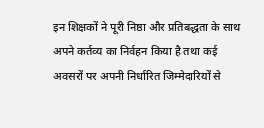इन शिक्षकों ने पूरी निष्ठा और प्रतिबद्धता के साथ अपने कर्तव्य का निर्वहन किया है तथा कई अवसरों पर अपनी निर्धारित जिम्मेदारियों से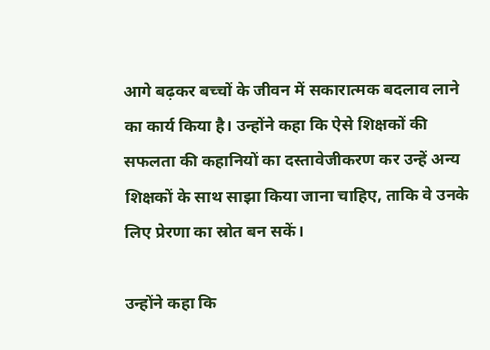आगे बढ़कर बच्चों के जीवन में सकारात्मक बदलाव लाने का कार्य किया है। उन्होंने कहा कि ऐसे शिक्षकों की सफलता की कहानियों का दस्तावेजीकरण कर उन्हें अन्य शिक्षकों के साथ साझा किया जाना चाहिए, ताकि वे उनके लिए प्रेरणा का स्रोत बन सकें।

उन्होंने कहा कि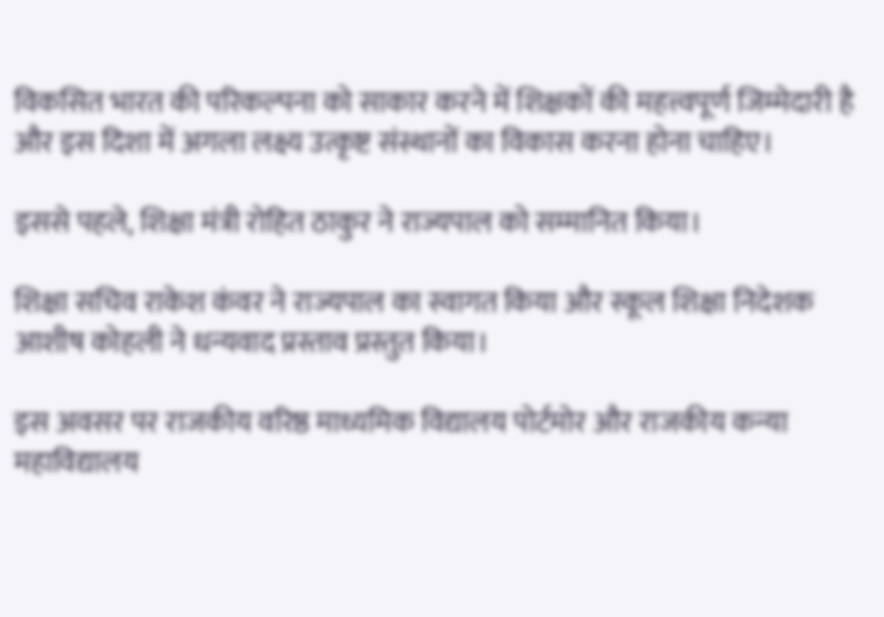विकसित भारत की परिकल्पना को साकार करने में शिक्षकों की महत्त्वपूर्ण जिम्मेदारी है और इस दिशा में अगला लक्ष्य उत्कृष्ट संस्थानों का विकास करना होना चाहिए।

इससे पहले, शिक्षा मंत्री रोहित ठाकुर ने राज्यपाल को सम्मानित किया।

शिक्षा सचिव राकेश कंवर ने राज्यपाल का स्वागत किया और स्कूल शिक्षा निदेशक आशीष कोहली ने धन्यवाद प्रस्ताव प्रस्तुत किया।

इस अवसर पर राजकीय वरिष्ठ माध्यमिक विद्यालय पोर्टमोर और राजकीय कन्या महाविद्यालय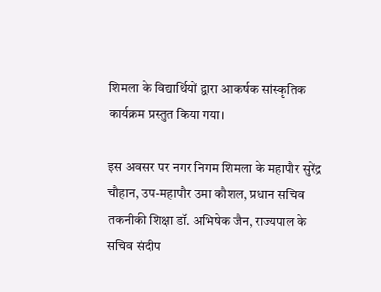शिमला के विद्यार्थियों द्वारा आकर्षक सांस्कृतिक कार्यक्रम प्रस्तुत किया गया।

इस अवसर पर नगर निगम शिमला के महापौर सुरेंद्र चौहान, उप-महापौर उमा कौशल, प्रधान सचिव तकनीकी शिक्षा डॉ. अभिषेक जैन, राज्यपाल के सचिव संदीप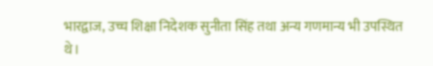भारद्वाज, उच्च शिक्षा निदेशक सुनीता सिंह तथा अन्य गणमान्य भी उपस्थित थे।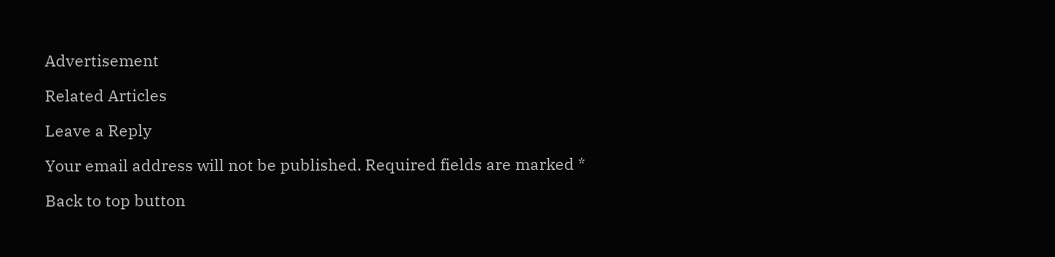Advertisement

Related Articles

Leave a Reply

Your email address will not be published. Required fields are marked *

Back to top button